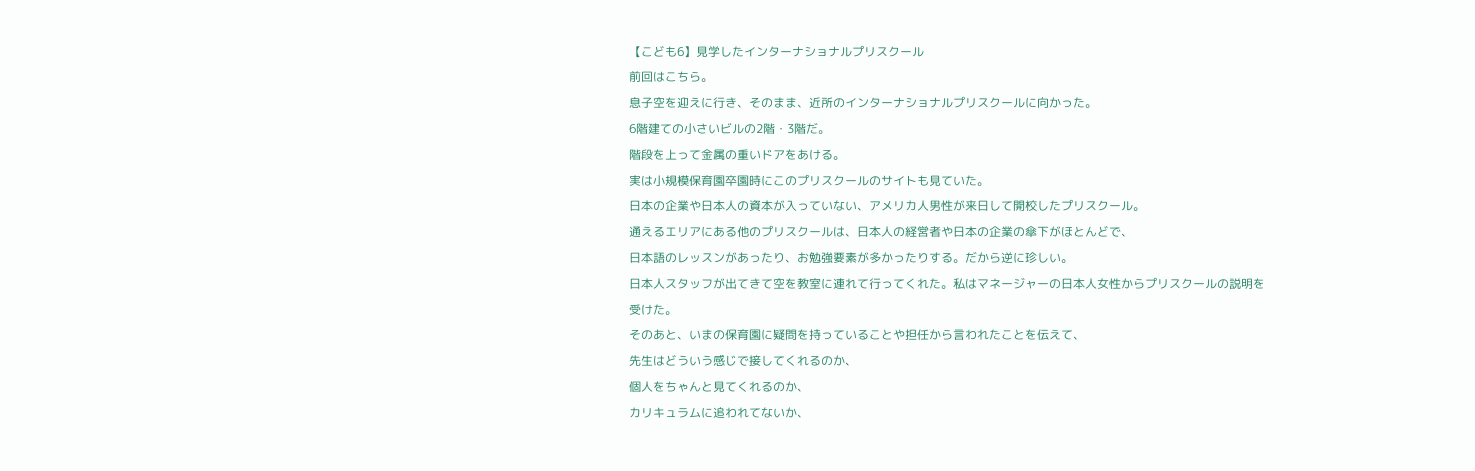【こども6】見学したインターナショナルプリスクール
前回はこちら。
息子空を迎えに行き、そのまま、近所のインターナショナルプリスクールに向かった。
6階建ての小さいビルの2階・3階だ。
階段を上って金属の重いドアをあける。
実は小規模保育園卒園時にこのプリスクールのサイトも見ていた。
日本の企業や日本人の資本が入っていない、アメリカ人男性が来日して開校したプリスクール。
通えるエリアにある他のプリスクールは、日本人の経営者や日本の企業の傘下がほとんどで、
日本語のレッスンがあったり、お勉強要素が多かったりする。だから逆に珍しい。
日本人スタッフが出てきて空を教室に連れて行ってくれた。私はマネージャーの日本人女性からプリスクールの説明を受けた。
そのあと、いまの保育園に疑問を持っていることや担任から言われたことを伝えて、
先生はどういう感じで接してくれるのか、
個人をちゃんと見てくれるのか、
カリキュラムに追われてないか、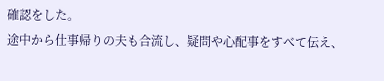確認をした。
途中から仕事帰りの夫も合流し、疑問や心配事をすべて伝え、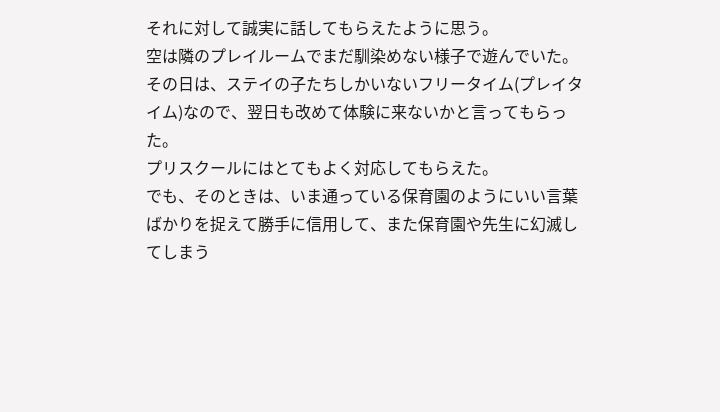それに対して誠実に話してもらえたように思う。
空は隣のプレイルームでまだ馴染めない様子で遊んでいた。
その日は、ステイの子たちしかいないフリータイム(プレイタイム)なので、翌日も改めて体験に来ないかと言ってもらった。
プリスクールにはとてもよく対応してもらえた。
でも、そのときは、いま通っている保育園のようにいい言葉ばかりを捉えて勝手に信用して、また保育園や先生に幻滅してしまう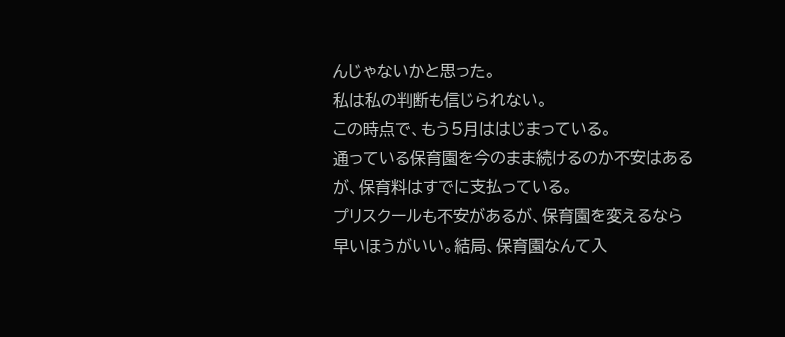んじゃないかと思った。
私は私の判断も信じられない。
この時点で、もう5月ははじまっている。
通っている保育園を今のまま続けるのか不安はあるが、保育料はすでに支払っている。
プリスクールも不安があるが、保育園を変えるなら早いほうがいい。結局、保育園なんて入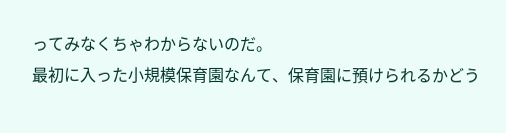ってみなくちゃわからないのだ。
最初に入った小規模保育園なんて、保育園に預けられるかどう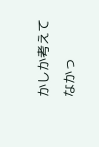かしか考えてなかっ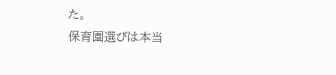た。
保育園選びは本当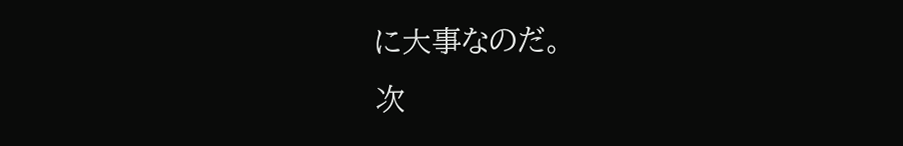に大事なのだ。
次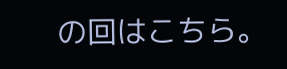の回はこちら。